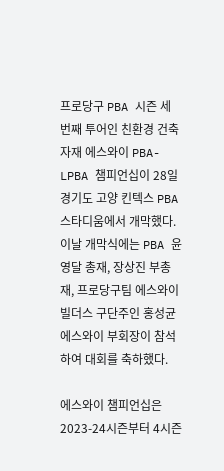프로당구 PBA 시즌 세 번째 투어인 친환경 건축자재 에스와이 PBA-LPBA 챔피언십이 28일 경기도 고양 킨텍스 PBA 스타디움에서 개막했다. 이날 개막식에는 PBA 윤영달 총재, 장상진 부총재, 프로당구팀 에스와이 빌더스 구단주인 홍성균 에스와이 부회장이 참석하여 대회를 축하했다.

에스와이 챔피언십은 2023-24시즌부터 4시즌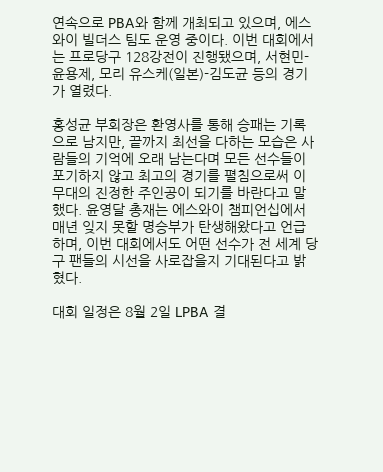연속으로 PBA와 함께 개최되고 있으며, 에스와이 빌더스 팀도 운영 중이다. 이번 대회에서는 프로당구 128강전이 진행됐으며, 서현민-윤용제, 모리 유스케(일본)-김도균 등의 경기가 열렸다.

홍성균 부회장은 환영사를 통해 승패는 기록으로 남지만, 끝까지 최선을 다하는 모습은 사람들의 기억에 오래 남는다며 모든 선수들이 포기하지 않고 최고의 경기를 펼침으로써 이 무대의 진정한 주인공이 되기를 바란다고 말했다. 윤영달 총재는 에스와이 챔피언십에서 매년 잊지 못할 명승부가 탄생해왔다고 언급하며, 이번 대회에서도 어떤 선수가 전 세계 당구 팬들의 시선을 사로잡을지 기대된다고 밝혔다.

대회 일정은 8월 2일 LPBA 결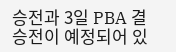승전과 3일 PBA 결승전이 예정되어 있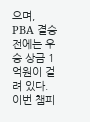으며, PBA 결승전에는 우승 상금 1억원이 걸려 있다. 이번 챔피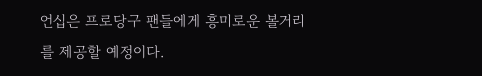언십은 프로당구 팬들에게 흥미로운 볼거리를 제공할 예정이다.